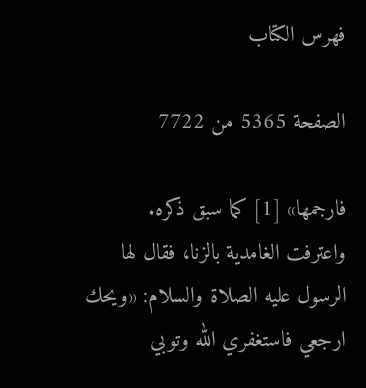فهرس الكتاب

الصفحة 5365 من 7722

فارجمها» [1] كما سبق ذكره. واعترفت الغامدية بالزنا، فقال لها الرسول عليه الصلاة والسلام: «ويحك ارجعي فاستغفري الله وتوبي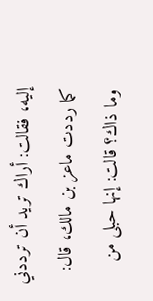إليه، فقالت: أراك تريد أن ترددني كما رددت ماعز بن مالك، قال: وما ذاك؟ قالت: إنها حبلى من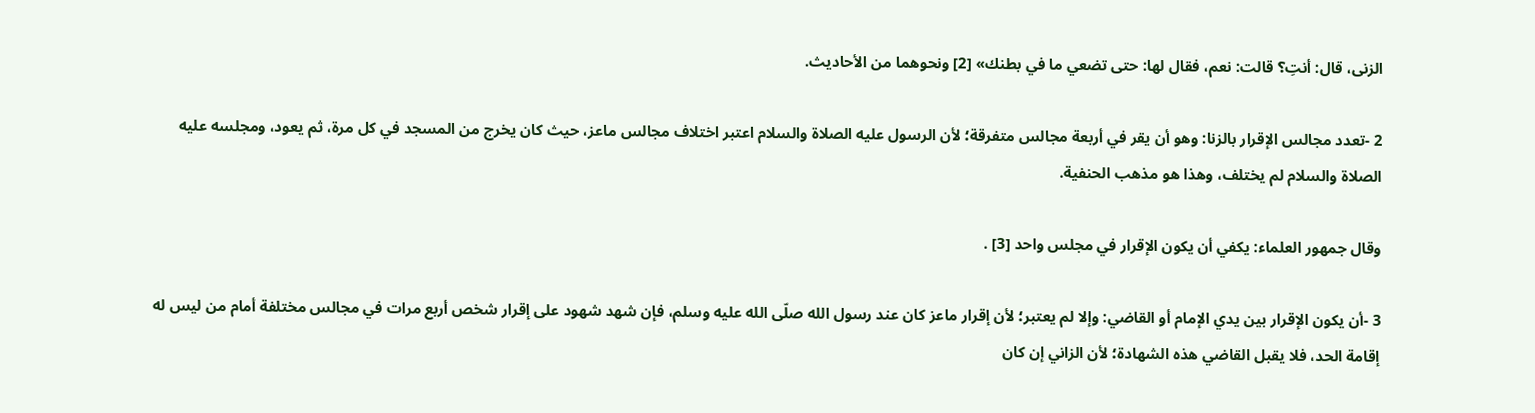الزنى، قال: أنتِ؟ قالت: نعم، فقال لها: حتى تضعي ما في بطنك» [2] ونحوهما من الأحاديث.

2 -تعدد مجالس الإقرار بالزنا: وهو أن يقر في أربعة مجالس متفرقة؛ لأن الرسول عليه الصلاة والسلام اعتبر اختلاف مجالس ماعز، حيث كان يخرج من المسجد في كل مرة، ثم يعود، ومجلسه عليه الصلاة والسلام لم يختلف، وهذا هو مذهب الحنفية.

وقال جمهور العلماء: يكفي أن يكون الإقرار في مجلس واحد [3] .

3 -أن يكون الإقرار بين يدي الإمام أو القاضي: وإلا لم يعتبر؛ لأن إقرار ماعز كان عند رسول الله صلّى الله عليه وسلم، فإن شهد شهود على إقرار شخص أربع مرات في مجالس مختلفة أمام من ليس له إقامة الحد، فلا يقبل القاضي هذه الشهادة؛ لأن الزاني إن كان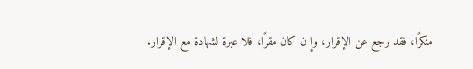منكرًا، فقد رجع عن الإقرار، وإ ن كان مقرًا، فلا عبرة لشهادة مع الإقرار.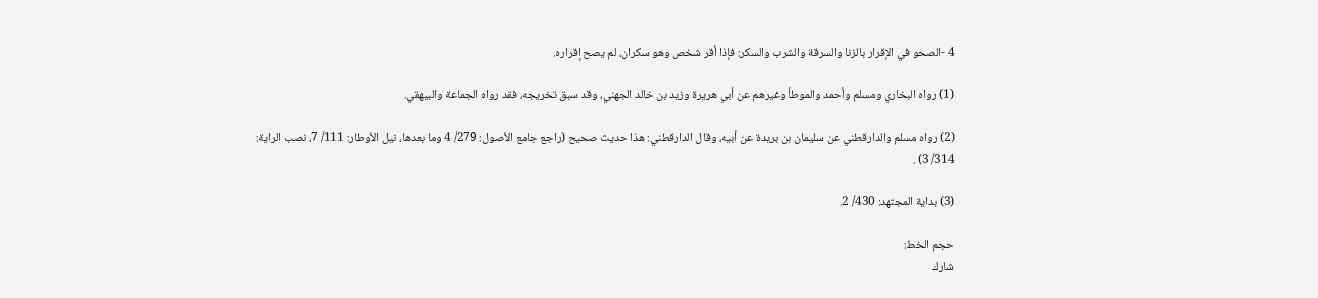4 -الصحو في الإقرار بالزنا والسرقة والشرب والسكر: فإذا أقر شخص وهو سكران، لم يصح إقراره.

(1) رواه البخاري ومسلم وأحمد والموطأ وغيرهم عن أبي هريرة وزيد بن خالد الجهني، وقد سبق تخريجه، فقد رواه الجماعة والبيهقي.

(2) رواه مسلم والدارقطني عن سليمان بن بريدة عن أبيه، وقال الدارقطني: هذا حديث صحيح (راجع جامع الأصول: 279/ 4 وما بعدها، نيل الأوطار: 111/ 7، نصب الراية: 314/ 3) .

(3) بداية المجتهد: 430/ 2.

حجم الخط:
شارك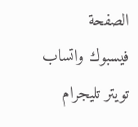الصفحة
فيسبوك واتساب تويتر تليجرام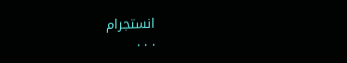انستجرام
. . .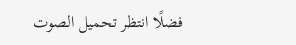فضلًا انتظر تحميل الصوت